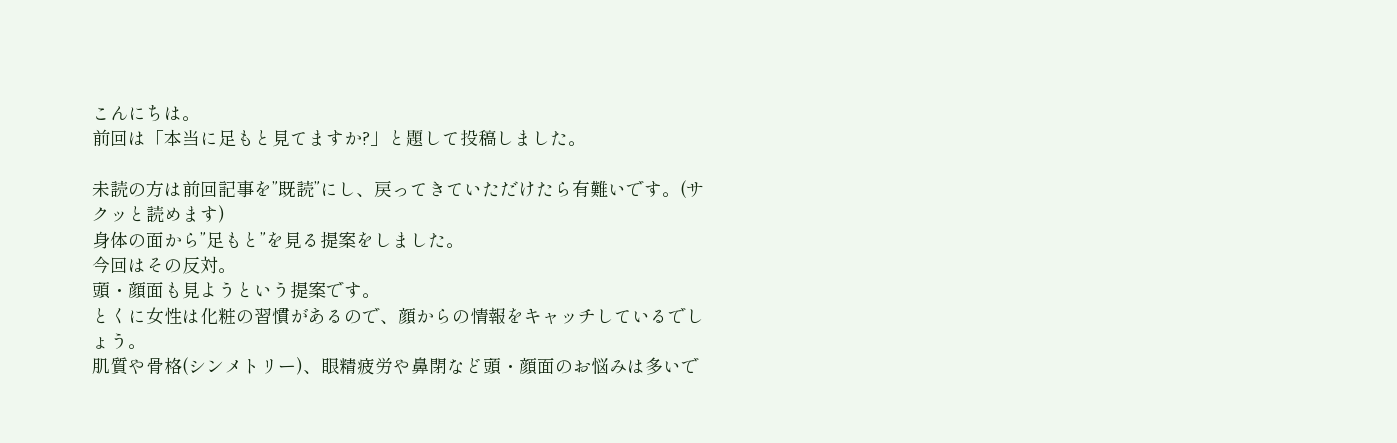こんにちは。
前回は「本当に足もと見てますか?」と題して投稿しました。

未読の方は前回記事を”既読”にし、戻ってきていただけたら有難いです。(サクッと読めます)
身体の面から”足もと”を見る提案をしました。
今回はその反対。
頭・顔面も見ようという提案です。
とくに女性は化粧の習慣があるので、顔からの情報をキャッチしているでしょう。
肌質や骨格(シンメトリー)、眼精疲労や鼻閉など頭・顔面のお悩みは多いで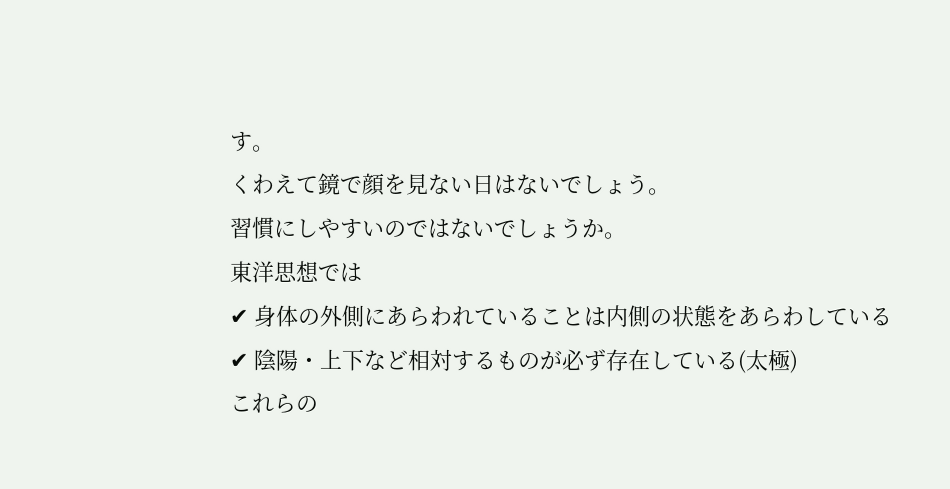す。
くわえて鏡で顔を見ない日はないでしょう。
習慣にしやすいのではないでしょうか。
東洋思想では
✔ 身体の外側にあらわれていることは内側の状態をあらわしている
✔ 陰陽・上下など相対するものが必ず存在している(太極)
これらの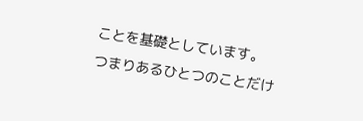ことを基礎としています。
つまりあるひとつのことだけ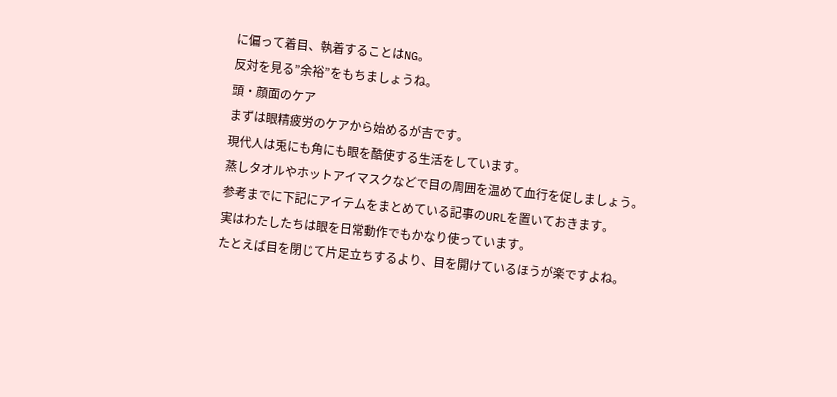に偏って着目、執着することはNG。
反対を見る”余裕”をもちましょうね。
頭・顔面のケア
まずは眼精疲労のケアから始めるが吉です。
現代人は兎にも角にも眼を酷使する生活をしています。
蒸しタオルやホットアイマスクなどで目の周囲を温めて血行を促しましょう。
参考までに下記にアイテムをまとめている記事のURLを置いておきます。
実はわたしたちは眼を日常動作でもかなり使っています。
たとえば目を閉じて片足立ちするより、目を開けているほうが楽ですよね。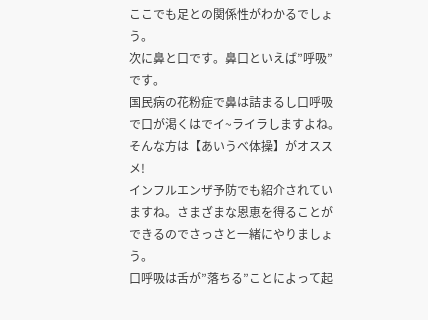ここでも足との関係性がわかるでしょう。
次に鼻と口です。鼻口といえば”呼吸”です。
国民病の花粉症で鼻は詰まるし口呼吸で口が渇くはでイ~ライラしますよね。
そんな方は【あいうべ体操】がオススメ!
インフルエンザ予防でも紹介されていますね。さまざまな恩恵を得ることができるのでさっさと一緒にやりましょう。
口呼吸は舌が”落ちる”ことによって起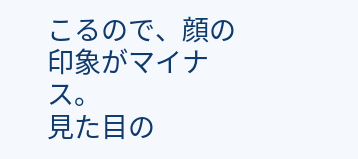こるので、顔の印象がマイナス。
見た目の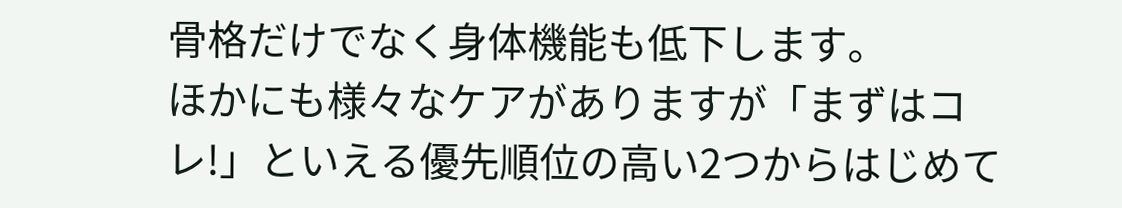骨格だけでなく身体機能も低下します。
ほかにも様々なケアがありますが「まずはコレ!」といえる優先順位の高い2つからはじめて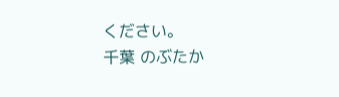ください。
千葉 のぶたか